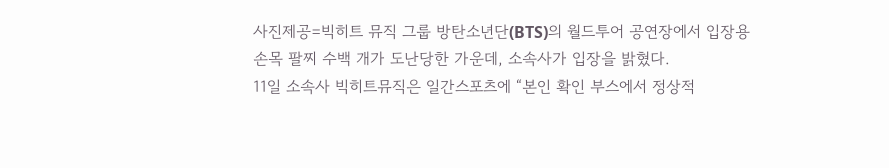사진제공=빅히트 뮤직 그룹 방탄소년단(BTS)의 월드투어 공연장에서 입장용 손목 팔찌 수백 개가 도난당한 가운데, 소속사가 입장을 밝혔다.
11일 소속사 빅히트뮤직은 일간스포츠에 “본인 확인 부스에서 정상적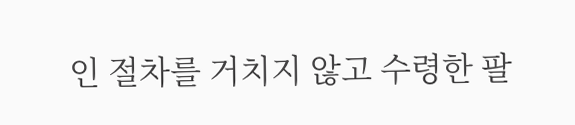인 절차를 거치지 않고 수령한 팔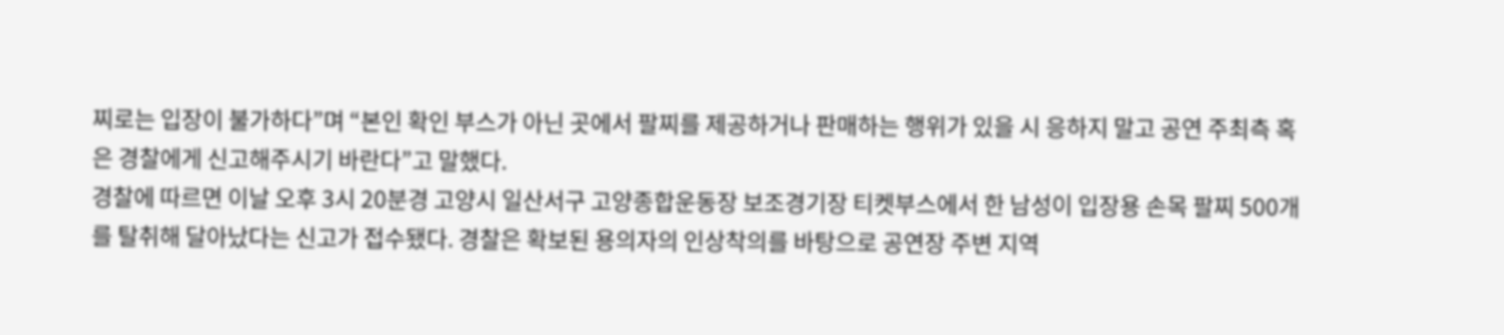찌로는 입장이 불가하다”며 “본인 확인 부스가 아닌 곳에서 팔찌를 제공하거나 판매하는 행위가 있을 시 응하지 말고 공연 주최측 혹은 경찰에게 신고해주시기 바란다”고 말했다.
경찰에 따르면 이날 오후 3시 20분경 고양시 일산서구 고양종합운동장 보조경기장 티켓부스에서 한 남성이 입장용 손목 팔찌 500개를 탈취해 달아났다는 신고가 접수됐다. 경찰은 확보된 용의자의 인상착의를 바탕으로 공연장 주변 지역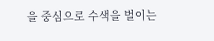을 중심으로 수색을 벌이는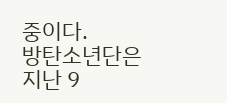중이다.
방탄소년단은 지난 9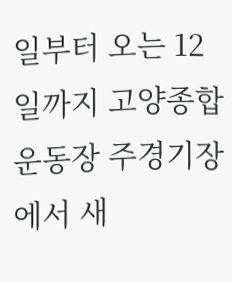일부터 오는 12일까지 고양종합운동장 주경기장에서 새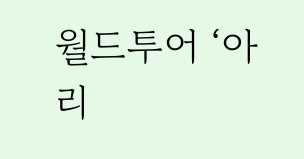월드투어 ‘아리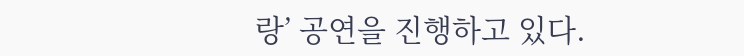랑’ 공연을 진행하고 있다.